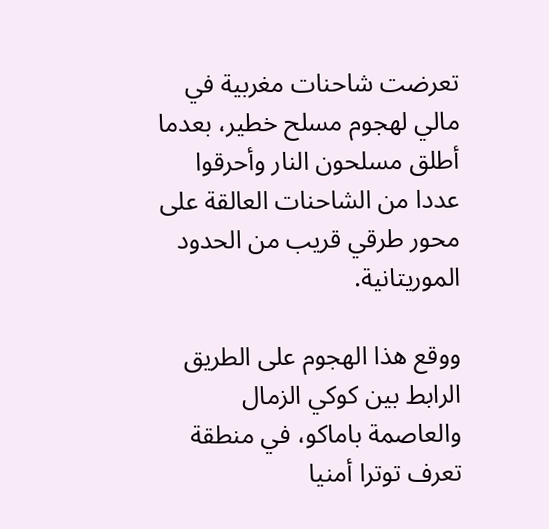تعرضت شاحنات مغربية في مالي لهجوم مسلح خطير، بعدما أطلق مسلحون النار وأحرقوا عددا من الشاحنات العالقة على محور طرقي قريب من الحدود الموريتانية.

ووقع هذا الهجوم على الطريق الرابط بين كوكي الزمال والعاصمة باماكو، في منطقة تعرف توترا أمنيا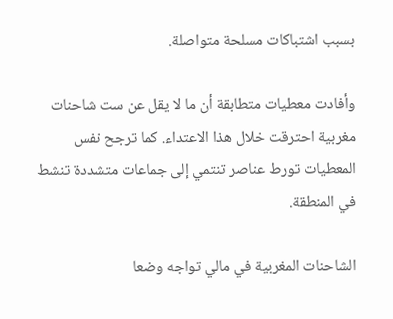بسبب اشتباكات مسلحة متواصلة.

وأفادت معطيات متطابقة أن ما لا يقل عن ست شاحنات مغربية احترقت خلال هذا الاعتداء. كما ترجح نفس المعطيات تورط عناصر تنتمي إلى جماعات متشددة تنشط في المنطقة.

الشاحنات المغربية في مالي تواجه وضعا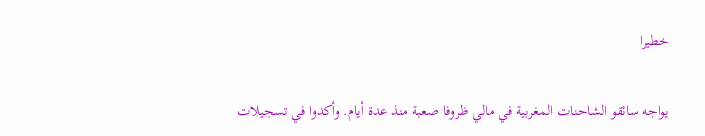خطيرا

يواجه سائقو الشاحنات المغربية في مالي ظروفا صعبة منذ عدة أيام. وأكدوا في تسجيلات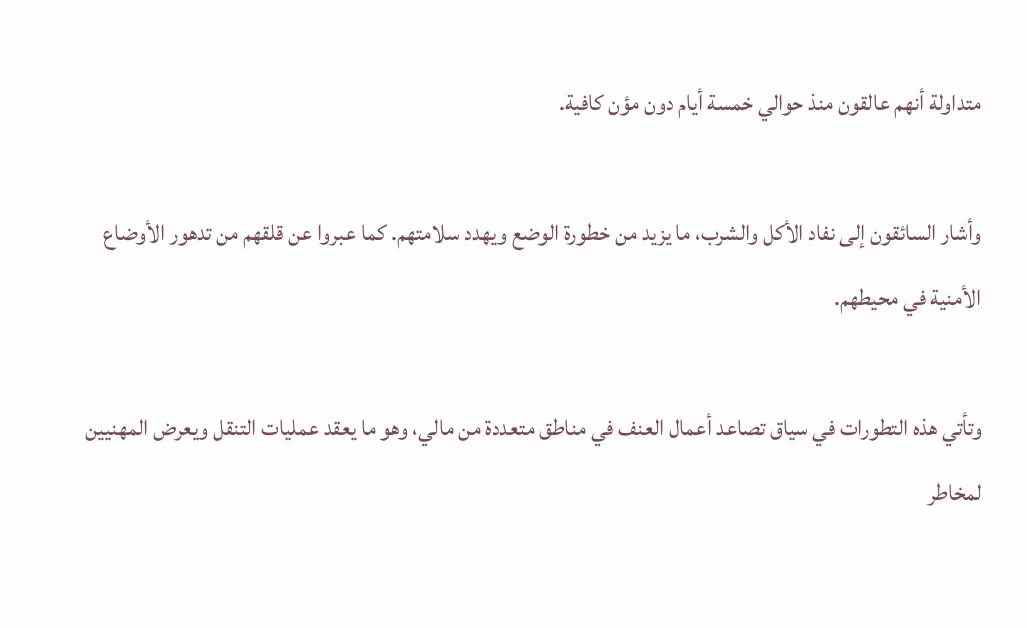متداولة أنهم عالقون منذ حوالي خمسة أيام دون مؤن كافية.

وأشار السائقون إلى نفاد الأكل والشرب، ما يزيد من خطورة الوضع ويهدد سلامتهم. كما عبروا عن قلقهم من تدهور الأوضاع الأمنية في محيطهم.

وتأتي هذه التطورات في سياق تصاعد أعمال العنف في مناطق متعددة من مالي، وهو ما يعقد عمليات التنقل ويعرض المهنيين لمخاطر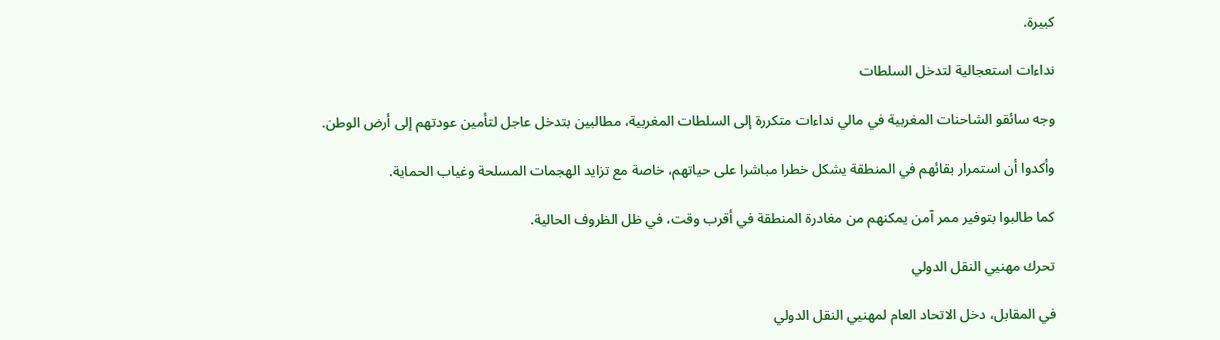كبيرة.

نداءات استعجالية لتدخل السلطات

وجه سائقو الشاحنات المغربية في مالي نداءات متكررة إلى السلطات المغربية، مطالبين بتدخل عاجل لتأمين عودتهم إلى أرض الوطن.

وأكدوا أن استمرار بقائهم في المنطقة يشكل خطرا مباشرا على حياتهم، خاصة مع تزايد الهجمات المسلحة وغياب الحماية.

كما طالبوا بتوفير ممر آمن يمكنهم من مغادرة المنطقة في أقرب وقت، في ظل الظروف الحالية.

تحرك مهنيي النقل الدولي

في المقابل، دخل الاتحاد العام لمهنيي النقل الدولي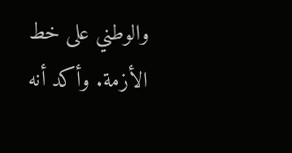والوطني على خط الأزمة. وأكد أنه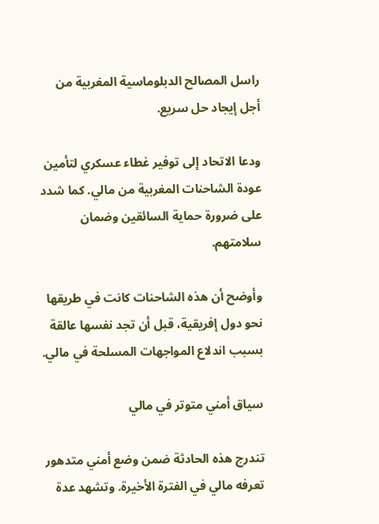راسل المصالح الدبلوماسية المغربية من أجل إيجاد حل سريع.

ودعا الاتحاد إلى توفير غطاء عسكري لتأمين عودة الشاحنات المغربية من مالي. كما شدد على ضرورة حماية السائقين وضمان سلامتهم.

وأوضح أن هذه الشاحنات كانت في طريقها نحو دول إفريقية، قبل أن تجد نفسها عالقة بسبب اندلاع المواجهات المسلحة في مالي.

سياق أمني متوتر في مالي

تندرج هذه الحادثة ضمن وضع أمني متدهور تعرفه مالي في الفترة الأخيرة. وتشهد عدة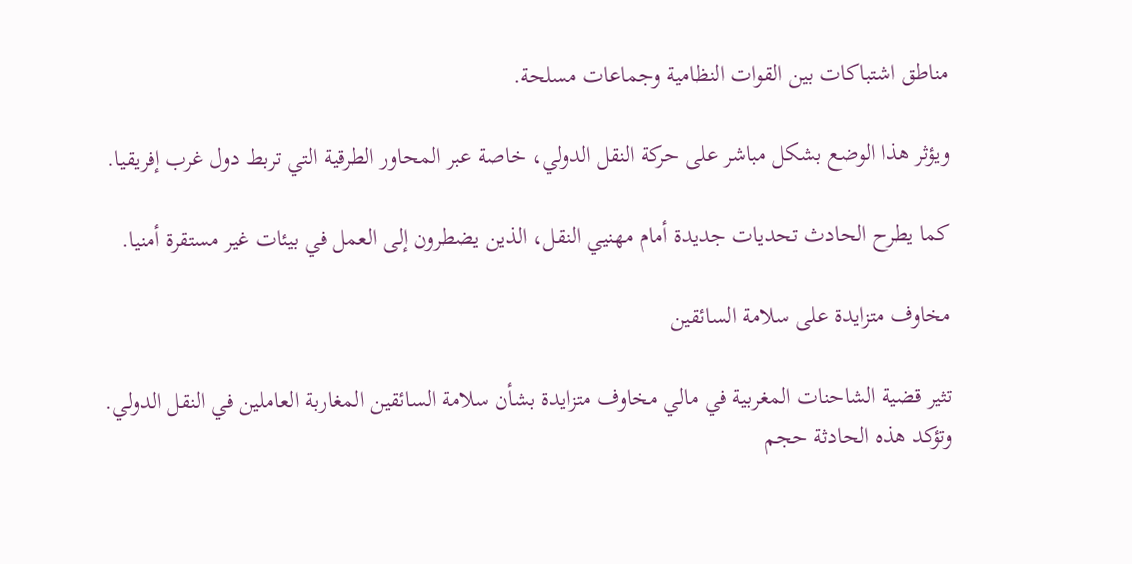مناطق اشتباكات بين القوات النظامية وجماعات مسلحة.

ويؤثر هذا الوضع بشكل مباشر على حركة النقل الدولي، خاصة عبر المحاور الطرقية التي تربط دول غرب إفريقيا.

كما يطرح الحادث تحديات جديدة أمام مهنيي النقل، الذين يضطرون إلى العمل في بيئات غير مستقرة أمنيا.

مخاوف متزايدة على سلامة السائقين

تثير قضية الشاحنات المغربية في مالي مخاوف متزايدة بشأن سلامة السائقين المغاربة العاملين في النقل الدولي. وتؤكد هذه الحادثة حجم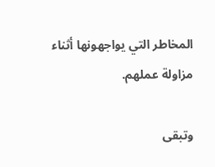المخاطر التي يواجهونها أثناء مزاولة عملهم.

وتبقى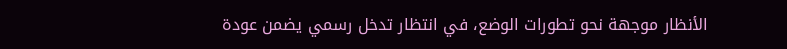الأنظار موجهة نحو تطورات الوضع، في انتظار تدخل رسمي يضمن عودة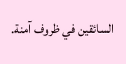السائقين في ظروف آمنة.